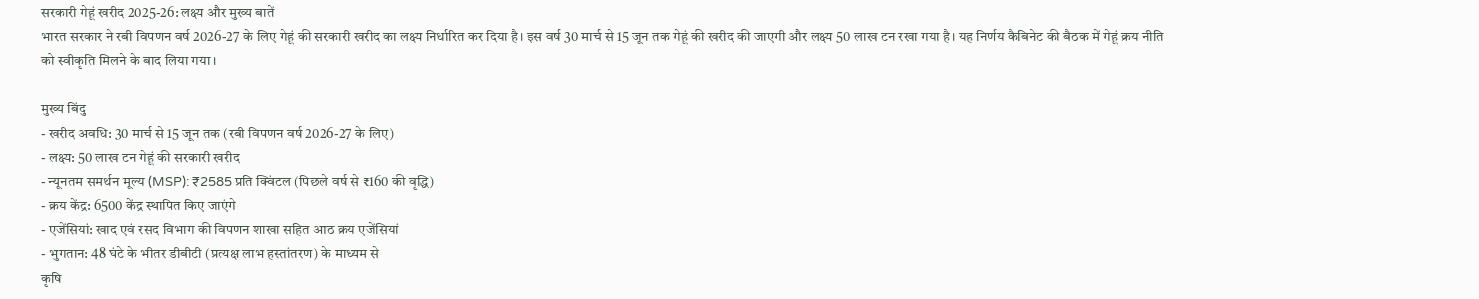सरकारी गेहूं खरीद 2025-26: लक्ष्य और मुख्य बातें
भारत सरकार ने रबी विपणन वर्ष 2026-27 के लिए गेहूं की सरकारी खरीद का लक्ष्य निर्धारित कर दिया है। इस वर्ष 30 मार्च से 15 जून तक गेहूं की खरीद की जाएगी और लक्ष्य 50 लाख टन रखा गया है। यह निर्णय कैबिनेट की बैठक में गेहूं क्रय नीति को स्वीकृति मिलने के बाद लिया गया।

मुख्य बिंदु
- खरीद अवधि: 30 मार्च से 15 जून तक (रबी विपणन वर्ष 2026-27 के लिए)
- लक्ष्य: 50 लाख टन गेहूं की सरकारी खरीद
- न्यूनतम समर्थन मूल्य (MSP): ₹2585 प्रति क्विंटल (पिछले वर्ष से ₹160 की वृद्धि)
- क्रय केंद्र: 6500 केंद्र स्थापित किए जाएंगे
- एजेंसियां: खाद एवं रसद विभाग की विपणन शाखा सहित आठ क्रय एजेंसियां
- भुगतान: 48 घंटे के भीतर डीबीटी (प्रत्यक्ष लाभ हस्तांतरण) के माध्यम से
कृषि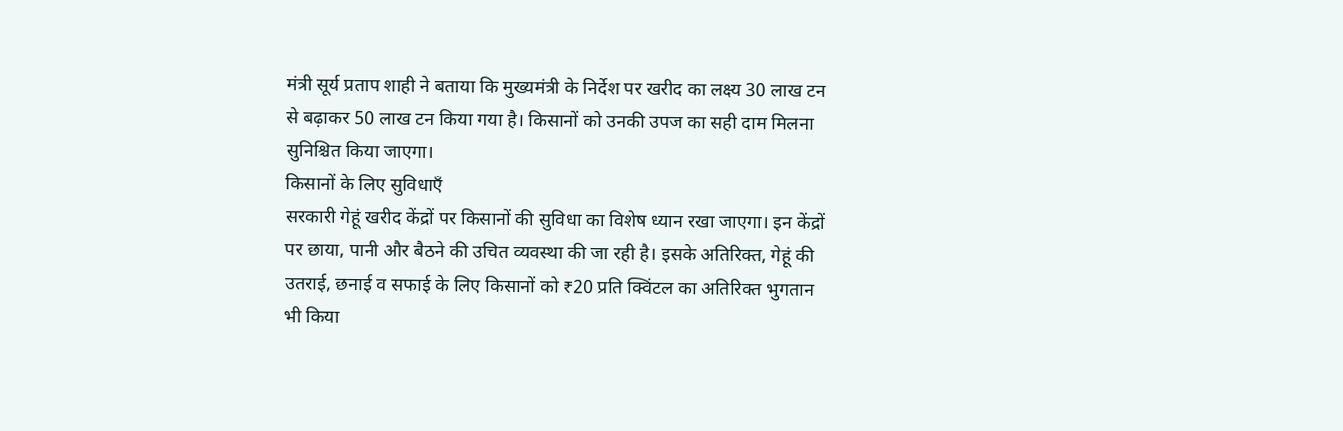मंत्री सूर्य प्रताप शाही ने बताया कि मुख्यमंत्री के निर्देश पर खरीद का लक्ष्य 30 लाख टन से बढ़ाकर 50 लाख टन किया गया है। किसानों को उनकी उपज का सही दाम मिलना सुनिश्चित किया जाएगा।
किसानों के लिए सुविधाएँ
सरकारी गेहूं खरीद केंद्रों पर किसानों की सुविधा का विशेष ध्यान रखा जाएगा। इन केंद्रों पर छाया, पानी और बैठने की उचित व्यवस्था की जा रही है। इसके अतिरिक्त, गेहूं की उतराई, छनाई व सफाई के लिए किसानों को ₹20 प्रति क्विंटल का अतिरिक्त भुगतान भी किया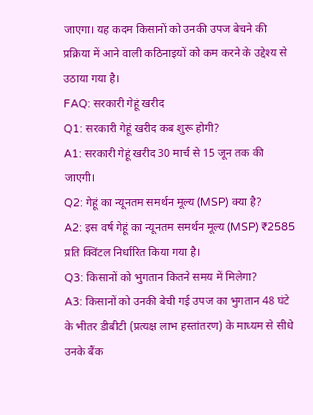जाएगा। यह कदम किसानों को उनकी उपज बेचने की प्रक्रिया में आने वाली कठिनाइयों को कम करने के उद्देश्य से उठाया गया है।
FAQ: सरकारी गेहूं खरीद
Q1: सरकारी गेहूं खरीद कब शुरू होगी?
A1: सरकारी गेहूं खरीद 30 मार्च से 15 जून तक की जाएगी।
Q2: गेहूं का न्यूनतम समर्थन मूल्य (MSP) क्या है?
A2: इस वर्ष गेहूं का न्यूनतम समर्थन मूल्य (MSP) ₹2585 प्रति क्विंटल निर्धारित किया गया है।
Q3: किसानों को भुगतान कितने समय में मिलेगा?
A3: किसानों को उनकी बेची गई उपज का भुगतान 48 घंटे के भीतर डीबीटी (प्रत्यक्ष लाभ हस्तांतरण) के माध्यम से सीधे उनके बैंक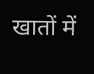खातों में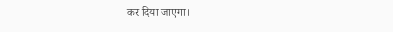कर दिया जाएगा।